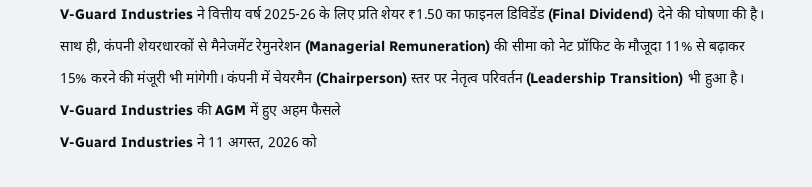V-Guard Industries ने वित्तीय वर्ष 2025-26 के लिए प्रति शेयर ₹1.50 का फाइनल डिविडेंड (Final Dividend) देने की घोषणा की है। साथ ही, कंपनी शेयरधारकों से मैनेजमेंट रेमुनरेशन (Managerial Remuneration) की सीमा को नेट प्रॉफिट के मौजूदा 11% से बढ़ाकर 15% करने की मंजूरी भी मांगेगी। कंपनी में चेयरमैन (Chairperson) स्तर पर नेतृत्व परिवर्तन (Leadership Transition) भी हुआ है।
V-Guard Industries की AGM में हुए अहम फैसले
V-Guard Industries ने 11 अगस्त, 2026 को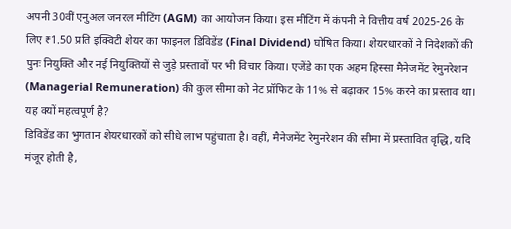अपनी 30वीं एनुअल जनरल मीटिंग (AGM) का आयोजन किया। इस मीटिंग में कंपनी ने वित्तीय वर्ष 2025-26 के लिए ₹1.50 प्रति इक्विटी शेयर का फाइनल डिविडेंड (Final Dividend) घोषित किया। शेयरधारकों ने निदेशकों की पुनः नियुक्ति और नई नियुक्तियों से जुड़े प्रस्तावों पर भी विचार किया। एजेंडे का एक अहम हिस्सा मैनेजमेंट रेमुनरेशन (Managerial Remuneration) की कुल सीमा को नेट प्रॉफिट के 11% से बढ़ाकर 15% करने का प्रस्ताव था।
यह क्यों महत्वपूर्ण है?
डिविडेंड का भुगतान शेयरधारकों को सीधे लाभ पहुंचाता है। वहीं, मैनेजमेंट रेमुनरेशन की सीमा में प्रस्तावित वृद्धि, यदि मंजूर होती है,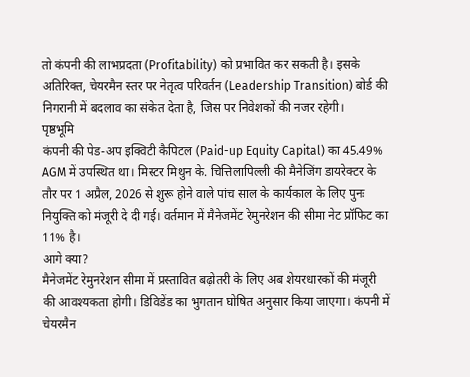तो कंपनी की लाभप्रदता (Profitability) को प्रभावित कर सकती है। इसके अतिरिक्त, चेयरमैन स्तर पर नेतृत्व परिवर्तन (Leadership Transition) बोर्ड की निगरानी में बदलाव का संकेत देता है, जिस पर निवेशकों की नजर रहेगी।
पृष्ठभूमि
कंपनी की पेड-अप इक्विटी कैपिटल (Paid-up Equity Capital) का 45.49% AGM में उपस्थित था। मिस्टर मिथुन के. चित्तिलापिल्ली की मैनेजिंग डायरेक्टर के तौर पर 1 अप्रैल, 2026 से शुरू होने वाले पांच साल के कार्यकाल के लिए पुनः नियुक्ति को मंजूरी दे दी गई। वर्तमान में मैनेजमेंट रेमुनरेशन की सीमा नेट प्रॉफिट का 11% है।
आगे क्या?
मैनेजमेंट रेमुनरेशन सीमा में प्रस्तावित बढ़ोतरी के लिए अब शेयरधारकों की मंजूरी की आवश्यकता होगी। डिविडेंड का भुगतान घोषित अनुसार किया जाएगा। कंपनी में चेयरमैन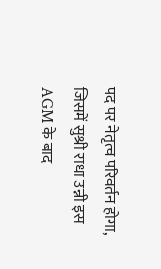पद पर नेतृत्व परिवर्तन होगा, जिसमें सुश्री राधा उन्नी इस AGM के बाद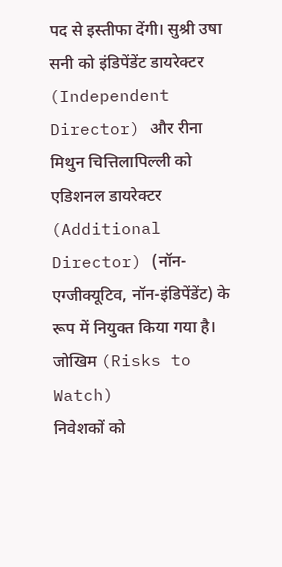पद से इस्तीफा देंगी। सुश्री उषा सनी को इंडिपेंडेंट डायरेक्टर (Independent Director) और रीना मिथुन चित्तिलापिल्ली को एडिशनल डायरेक्टर (Additional Director) (नॉन-एग्जीक्यूटिव, नॉन-इंडिपेंडेंट) के रूप में नियुक्त किया गया है।
जोखिम (Risks to Watch)
निवेशकों को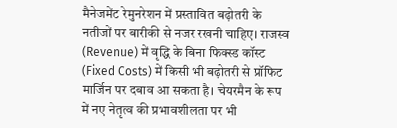मैनेजमेंट रेमुनरेशन में प्रस्तावित बढ़ोतरी के नतीजों पर बारीकी से नजर रखनी चाहिए। राजस्व (Revenue) में वृद्धि के बिना फिक्स्ड कॉस्ट (Fixed Costs) में किसी भी बढ़ोतरी से प्रॉफिट मार्जिन पर दबाव आ सकता है। चेयरमैन के रूप में नए नेतृत्व की प्रभावशीलता पर भी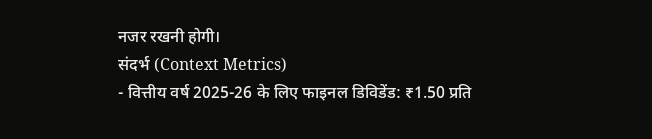नजर रखनी होगी।
संदर्भ (Context Metrics)
- वित्तीय वर्ष 2025-26 के लिए फाइनल डिविडेंड: ₹1.50 प्रति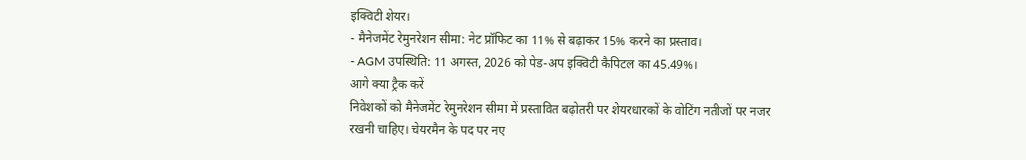इक्विटी शेयर।
- मैनेजमेंट रेमुनरेशन सीमा: नेट प्रॉफिट का 11% से बढ़ाकर 15% करने का प्रस्ताव।
- AGM उपस्थिति: 11 अगस्त, 2026 को पेड-अप इक्विटी कैपिटल का 45.49%।
आगे क्या ट्रैक करें
निवेशकों को मैनेजमेंट रेमुनरेशन सीमा में प्रस्तावित बढ़ोतरी पर शेयरधारकों के वोटिंग नतीजों पर नजर रखनी चाहिए। चेयरमैन के पद पर नए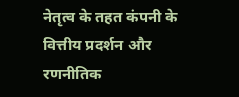नेतृत्व के तहत कंपनी के वित्तीय प्रदर्शन और रणनीतिक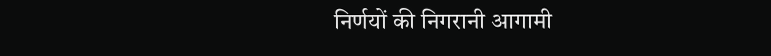निर्णयों की निगरानी आगामी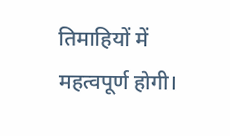तिमाहियों में महत्वपूर्ण होगी।